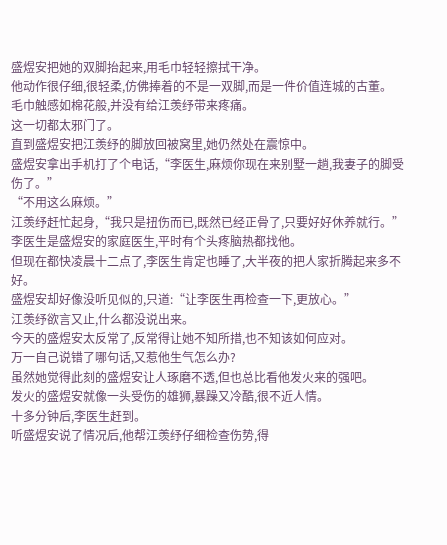盛煜安把她的双脚抬起来,用毛巾轻轻擦拭干净。
他动作很仔细,很轻柔,仿佛捧着的不是一双脚,而是一件价值连城的古董。
毛巾触感如棉花般,并没有给江羡纾带来疼痛。
这一切都太邪门了。
直到盛煜安把江羡纾的脚放回被窝里,她仍然处在震惊中。
盛煜安拿出手机打了个电话,“李医生,麻烦你现在来别墅一趟,我妻子的脚受伤了。”
“不用这么麻烦。”
江羡纾赶忙起身,“我只是扭伤而已,既然已经正骨了,只要好好休养就行。”
李医生是盛煜安的家庭医生,平时有个头疼脑热都找他。
但现在都快凌晨十二点了,李医生肯定也睡了,大半夜的把人家折腾起来多不好。
盛煜安却好像没听见似的,只道:“让李医生再检查一下,更放心。”
江羡纾欲言又止,什么都没说出来。
今天的盛煜安太反常了,反常得让她不知所措,也不知该如何应对。
万一自己说错了哪句话,又惹他生气怎么办?
虽然她觉得此刻的盛煜安让人琢磨不透,但也总比看他发火来的强吧。
发火的盛煜安就像一头受伤的雄狮,暴躁又冷酷,很不近人情。
十多分钟后,李医生赶到。
听盛煜安说了情况后,他帮江羡纾仔细检查伤势,得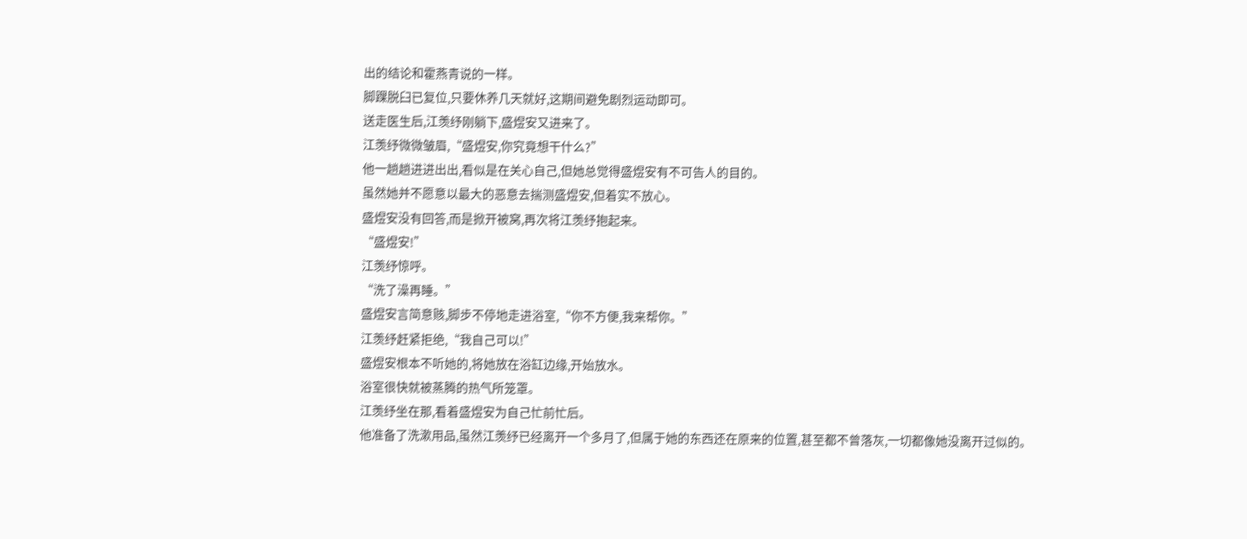出的结论和霍燕青说的一样。
脚踝脱臼已复位,只要休养几天就好,这期间避免剧烈运动即可。
送走医生后,江羡纾刚躺下,盛煜安又进来了。
江羡纾微微皱眉,“盛煜安,你究竟想干什么?”
他一趟趟进进出出,看似是在关心自己,但她总觉得盛煜安有不可告人的目的。
虽然她并不愿意以最大的恶意去揣测盛煜安,但着实不放心。
盛煜安没有回答,而是掀开被窝,再次将江羡纾抱起来。
“盛煜安!”
江羡纾惊呼。
“洗了澡再睡。”
盛煜安言简意赅,脚步不停地走进浴室,“你不方便,我来帮你。”
江羡纾赶紧拒绝,“我自己可以!”
盛煜安根本不听她的,将她放在浴缸边缘,开始放水。
浴室很快就被蒸腾的热气所笼罩。
江羡纾坐在那,看着盛煜安为自己忙前忙后。
他准备了洗漱用品,虽然江羡纾已经离开一个多月了,但属于她的东西还在原来的位置,甚至都不曾落灰,一切都像她没离开过似的。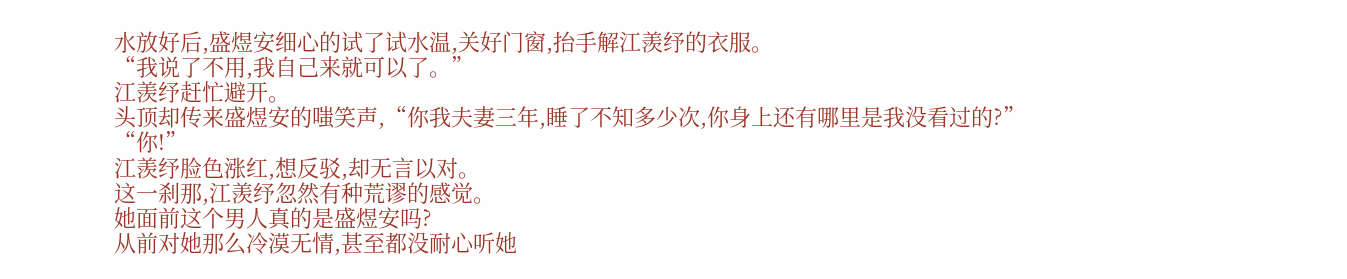水放好后,盛煜安细心的试了试水温,关好门窗,抬手解江羡纾的衣服。
“我说了不用,我自己来就可以了。”
江羡纾赶忙避开。
头顶却传来盛煜安的嗤笑声,“你我夫妻三年,睡了不知多少次,你身上还有哪里是我没看过的?”
“你!”
江羡纾脸色涨红,想反驳,却无言以对。
这一刹那,江羡纾忽然有种荒谬的感觉。
她面前这个男人真的是盛煜安吗?
从前对她那么冷漠无情,甚至都没耐心听她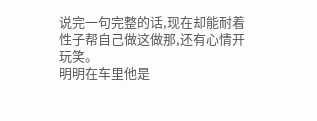说完一句完整的话,现在却能耐着性子帮自己做这做那,还有心情开玩笑。
明明在车里他是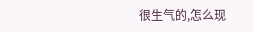很生气的,怎么现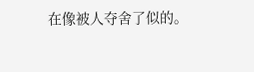在像被人夺舍了似的。